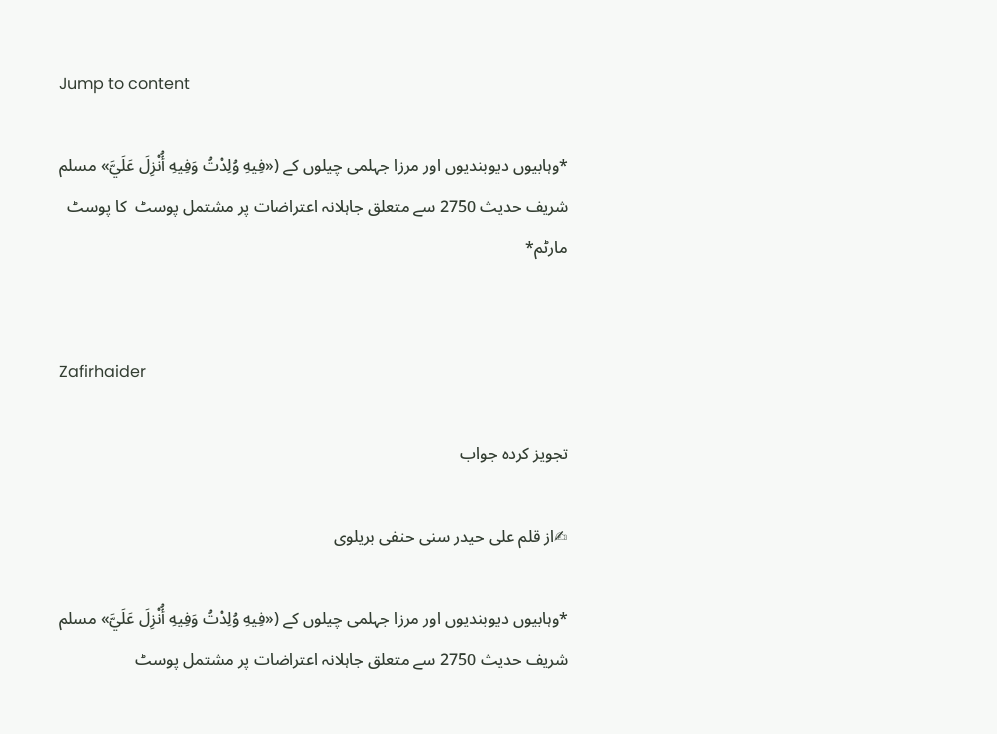Jump to content

*وہابیوں دیوبندیوں اور مرزا جہلمی چیلوں کے («فِيهِ وُلِدْتُ وَفِيهِ أُنْزِلَ عَلَيَّ» مسلم شریف حدیث 2750 سے متعلق جاہلانہ اعتراضات پر مشتمل پوسٹ  کا پوسٹ مارٹم*


Zafirhaider

تجویز کردہ جواب

✍از قلم علی حیدر سنی حنفی بریلوی

*وہابیوں دیوبندیوں اور مرزا جہلمی چیلوں کے («فِيهِ وُلِدْتُ وَفِيهِ أُنْزِلَ عَلَيَّ» مسلم شریف حدیث 2750 سے متعلق جاہلانہ اعتراضات پر مشتمل پوسٹ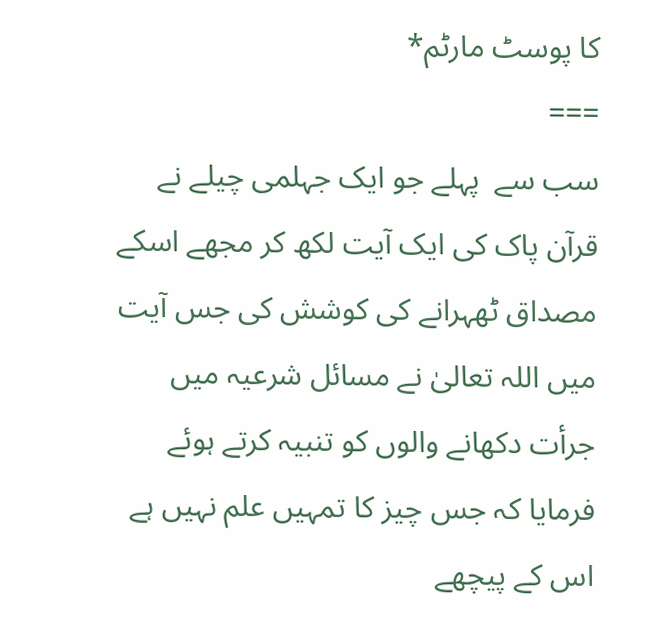کا پوسٹ مارٹم*
===
سب سے  پہلے جو ایک جہلمی چیلے نے قرآن پاک کی ایک آیت لکھ کر مجھے اسکے مصداق ٹھہرانے کی کوشش کی جس آیت میں اللہ تعالیٰ نے مسائل شرعیہ میں جرأت دکھانے والوں کو تنبیہ کرتے ہوئے فرمایا کہ جس چیز کا تمہیں علم نہیں ہے اس کے پیچھے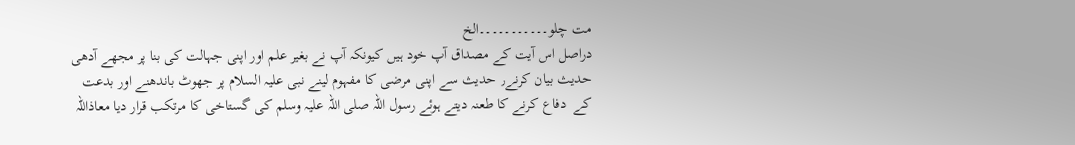مت چلو۔۔۔۔۔۔۔۔۔۔۔الخ
دراصل اس آیت کے مصداق آپ خود ہیں کیونکہ آپ نے بغیر علم اور اپنی جہالت کی بنا پر مجھے آدھی حدیث بیان کرنے٫ حدیث سے اپنی مرضی کا مفہوم لینے نبی علیہ السلام پر جھوٹ باندھنے اور بدعت کے  دفاع کرنے کا طعنہ دیتے ہوئے رسول اللہ صلی اللہ علیہ وسلم کی گستاخی کا مرتکب قرار دیا معاذاللہ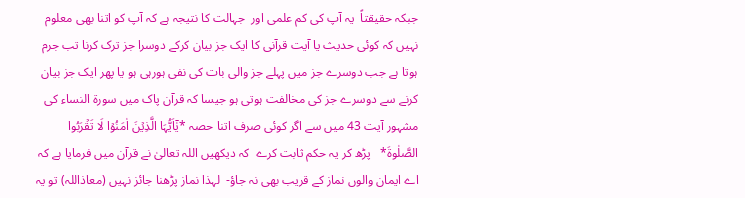جبکہ حقیقتاً  یہ آپ کی کم علمی اور  جہالت کا نتیجہ ہے کہ آپ کو اتنا بھی معلوم نہیں کہ کوئی حدیث یا آیت قرآنی کا ایک جز بیان کرکے دوسرا جز ترک کرنا تب جرم ہوتا ہے جب دوسرے جز میں پہلے جز والی بات کی نفی ہورہی ہو یا پھر ایک جز بیان کرنے سے دوسرے جز کی مخالفت ہوتی ہو جیسا کہ قرآن پاک میں سورۃ النساء کی مشہور آیت 43 میں سے اگر کوئی صرف اتنا حصہ *یٰۤاَیُّہَا الَّذِیۡنَ اٰمَنُوۡا لَا تَقۡرَبُوا الصَّلٰوۃَ*   پڑھ کر یہ حکم ثابت کرے  کہ دیکھیں اللہ تعالیٰ نے قرآن میں فرمایا ہے کہ اے ایمان والوں نماز کے قریب بھی نہ جاؤ-  لہذا نماز پڑھنا جائز نہیں (معاذاللہ) تو یہ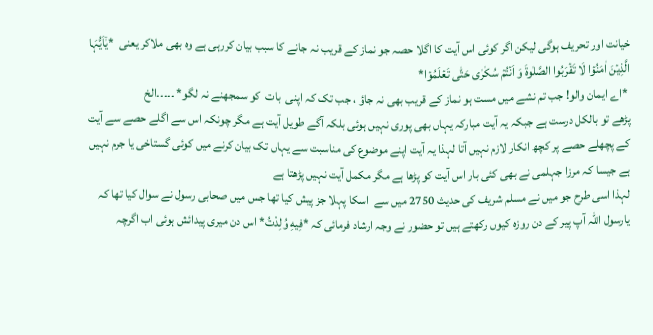خیانت اور تحریف ہوگی لیکن اگر کوئی اس آیت کا اگلا حصہ جو نماز کے قریب نہ جانے کا سبب بیان کررہی ہے وہ بھی ملاکر یعنی  *یٰۤاَیُّہَا الَّذِیۡنَ اٰمَنُوۡا لَا تَقۡرَبُوا الصَّلٰوۃَ وَ اَنۡتُمۡ سُکٰرٰی حَتّٰی تَعۡلَمُوۡا*
 *اے ایمان والو! جب تم نشے میں مست ہو نماز کے قریب بھی نہ جاؤ ، جب تک کہ اپنی  بات  کو سمجھنے نہ لگو* ۔۔۔۔۔الخ
پڑھے تو بالکل درست ہے جبکہ یہ آیت مبارکہ یہاں بھی پوری نہیں ہوئی بلکہ آگے طویل آیت ہے مگر چونکہ اس سے اگلے حصے سے آیت کے پچھلے حصے پر کچھ انکار لازم نہیں آتا لہذا یہ آیت اپنے موضوع کی مناسبت سے یہاں تک بیان کرنے میں کوئی گستاخی یا جرم نہیں ہے جیسا کہ مرزا جہلمی نے بھی کئی بار اس آیت کو پڑھا ہے مگر مکمل آیت نہیں پڑھتا ہے
لہذا اسی طرح جو میں نے مسلم شریف کی حدیث 2750 میں سے  اسکا پہلا جز پیش کیا تھا جس میں صحابی رسول نے سوال کیا تھا کہ یارسول اللہ آپ پیر کے دن روزہ کیوں رکھتے ہیں تو حضور نے وجہ ارشاد فرمائی کہ *فِيهِ وُلِدْتُ* اس دن میری پیدائش ہوئی اب اگرچہ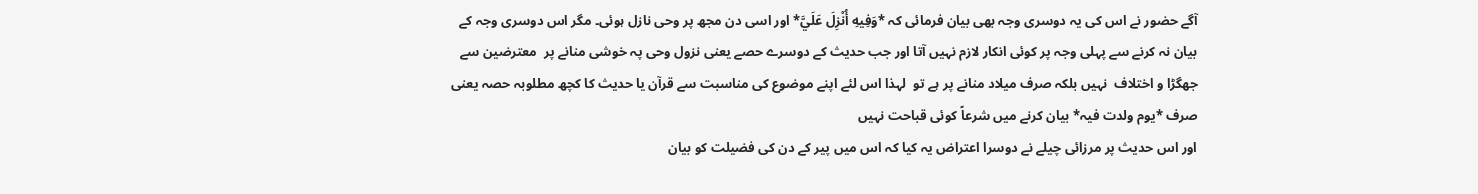آگے حضور نے اس کی یہ دوسری وجہ بھی بیان فرمائی کہ *وَفِيهِ أُنْزِلَ عَلَيَّ* اور اسی دن مجھ پر وحی نازل ہوئی۔ مگر اس دوسری وجہ کے بیان نہ کرنے سے پہلی وجہ پر کوئی انکار لازم نہیں آتا اور جب حدیث کے دوسرے حصے یعنی نزول وحی پہ خوشی منانے پر  معترضین سے جھگڑا و اختلاف  نہیں بلکہ صرف میلاد منانے پر ہے تو  لہذا اس لئے اپنے موضوع کی مناسبت سے قرآن یا حدیث کا کچھ مطلوبہ حصہ یعنی صرف *یوم ولدت فیہ* بیان کرنے میں شرعاً کوئی قباحت نہیں
اور اس حدیث پر مرزائی چیلے نے دوسرا اعتراض یہ کیا کہ اس میں پیر کے دن کی فضیلت کو بیان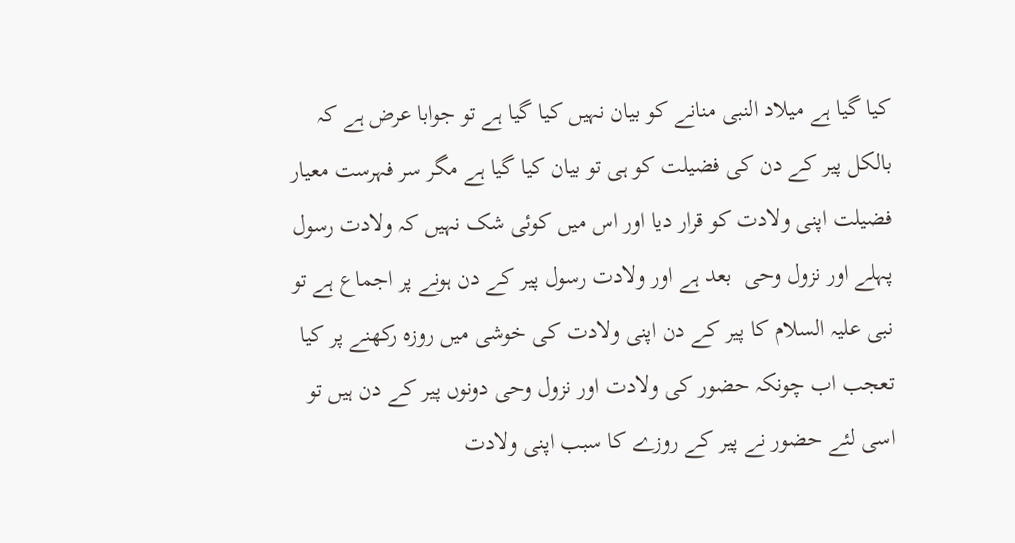کیا گیا ہے میلاد النبی منانے کو بیان نہیں کیا گیا ہے تو جوابا عرض ہے کہ بالکل پیر کے دن کی فضیلت کو ہی تو بیان کیا گیا ہے مگر سر فہرست معیار فضیلت اپنی ولادت کو قرار دیا اور اس میں کوئی شک نہیں کہ ولادت رسول پہلے اور نزول وحی  بعد ہے اور ولادت رسول پیر کے دن ہونے پر اجماع ہے تو نبی علیہ السلام کا پیر کے دن اپنی ولادت کی خوشی میں روزہ رکھنے پر کیا تعجب اب چونکہ حضور کی ولادت اور نزول وحی دونوں پیر کے دن ہیں تو اسی لئے حضور نے پیر کے روزے کا سبب اپنی ولادت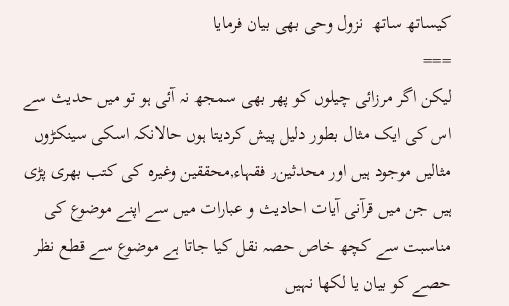کیساتھ ساتھ  نزول وحی بھی بیان فرمایا
===
لیکن اگر مرزائی چیلوں کو پھر بھی سمجھ نہ آئی ہو تو میں حدیث سے اس کی ایک مثال بطور دلیل پیش کردیتا ہوں حالانکہ اسکی سینکڑوں مثالیں موجود ہیں اور محدثین٫ فقہاء,محققین وغیرہ کی کتب بھری پڑی ہیں جن میں قرآنی آیات احادیث و عبارات میں سے اپنے موضوع کی مناسبت سے کچھ خاص حصہ نقل کیا جاتا ہے موضوع سے قطع نظر حصے کو بیان یا لکھا نہیں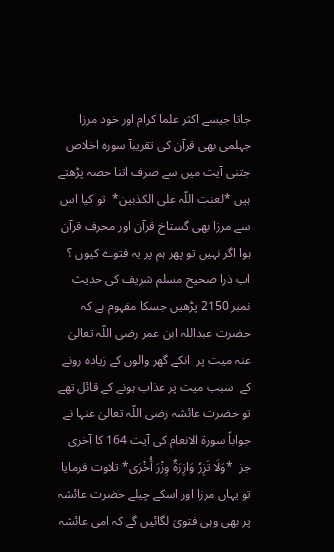جاتا جیسے اکثر علما کرام اور خود مرزا جہلمی بھی قرآن کی تقریبآ سورہ اخلاص جتنی آیت میں سے صرف اتنا حصہ پڑھتے ہیں *لعنت اللّہ علی الکذبین*  تو کیا اس سے مرزا بھی گستاخ قرآن اور محرف قرآن ہوا اگر نہیں تو پھر ہم پر یہ فتوے کیوں ؟
اب ذرا صحیح مسلم شریف کی حدیث نمبر 2150 پڑھیں جسکا مفہوم ہے کہ حضرت عبداللہ ابن عمر رضی اللّہ تعالیٰ عنہ میت پر  انکے گھر والوں کے زیادہ رونے کے  سبب میت پر عذاب ہونے کے قائل تھے
تو حضرت عائشہ رضی اللّہ تعالیٰ عنہا نے جواباً سورۃ الانعام کی آیت 164 کا آخری جز  *وَلَا تَزِرُ وَازِرَةٌ وِزْرَ أُخْرَى* تلاوت فرمایا تو یہاں مرزا اور اسکے چیلے حضرت عائشہ پر بھی وہی فتویٰ لگائیں گے کہ امی عائشہ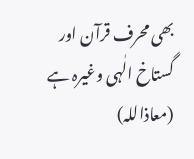بھی محرف قرآن اور گستاخ الٰہی وغیرہ ہے (معاذاللہ)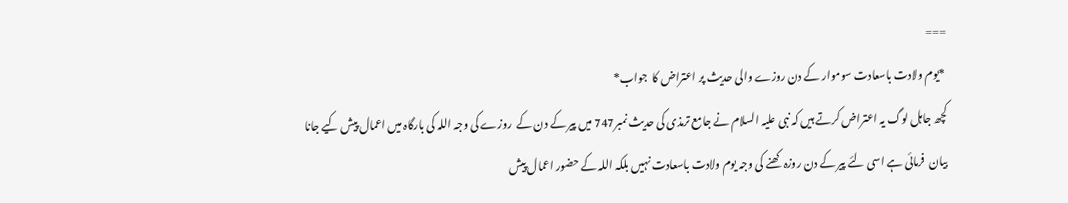===
 *یوم ولادت باسعادت سوموار کے دن روزے والی حدیث پر اعتراض کا  جواب*
کچھ جاہل لوگ یہ اعتراض کرتے ہیں کہ نبی علیہ السلام نے جامع ترمذی کی حدیث نمبر747 میں پیر کے دن کے  روزے کی وجہ اللہ کی بارگاہ میں اعمال پیش کیے جانا بیان  فرمائی ہے اسی لئے پیر کے دن روزہ کھنے کی وجہ یوم ولادت باسعادت نہیں بلکہ اللہ کے حضور اعمال پیش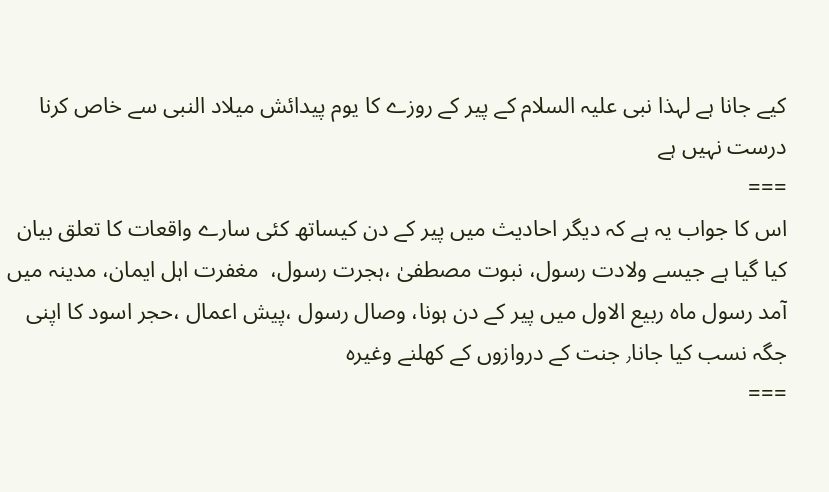کیے جانا ہے لہذا نبی علیہ السلام کے پیر کے روزے کا یوم پیدائش میلاد النبی سے خاص کرنا درست نہیں ہے
===
اس کا جواب یہ ہے کہ دیگر احادیث میں پیر کے دن کیساتھ کئی سارے واقعات کا تعلق بیان کیا گیا ہے جیسے ولادت رسول، نبوت مصطفیٰ ،ہجرت رسول،  مغفرت اہل ایمان، مدینہ میں آمد رسول ماہ ربیع الاول میں پیر کے دن ہونا، وصال رسول ،پیش اعمال ،حجر اسود کا اپنی جگہ نسب کیا جانا٫ جنت کے دروازوں کے کھلنے وغیرہ
===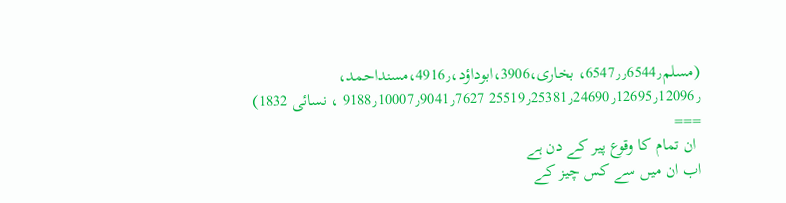(مسلم6547٫٫6544٫، بخاری،3906،ابوداؤد،4916٫،مسنداحمد، 25519٫25381٫24690٫12695٫12096٫ 9188٫10007٫9041٫7627 ، نسائی 1832)
===
 ان تمام کا وقوع پیر کے دن ہے
اب ان میں سے کس چیز کے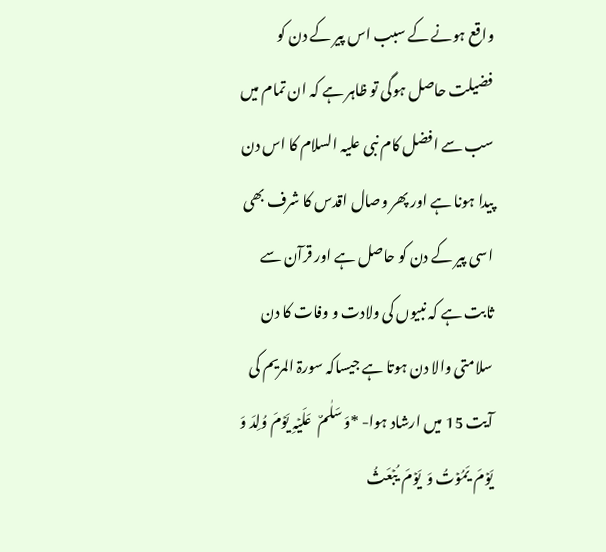واقع ہونے کے سبب اس پیر کے دن کو فضیلت حاصل ہوگی تو ظاہر ہے کہ ان تمام میں سب سے افضل کام نبی علیہ السلام کا اس دن پیدا ہونا ہے اور پھر وصال اقدس کا شرف بھی اسی پیر کے دن کو حاصل ہے اور قرآن سے ثابت ہے کہ نبیوں کی ولادت و وفات کا دن سلامتی والا دن ہوتا ہے جیساکہ سورۃ المریم کی آیت 15 میں ارشاد ہوا- *وَ سَلٰمٌ  عَلَیۡہِ یَوۡمَ وُلِدَ وَ  یَوۡمَ  یَمُوۡتُ وَ  یَوۡمَ  یُبۡعَثُ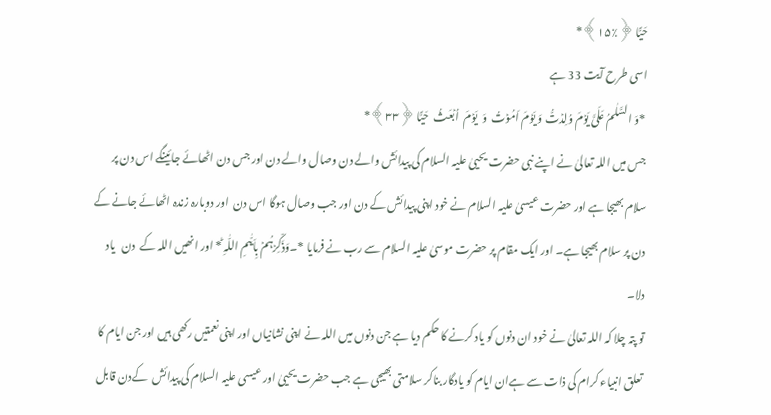حَیًّا ﴿٪۱۵﴾*
اسی طرح آیت 33 ہے
 *وَ السَّلٰمُ عَلَیَّ یَوۡمَ وُلِدۡتُّ وَ یَوۡمَ اَمُوۡتُ  وَ  یَوۡمَ  اُبۡعَثُ  حَیًّا ﴿۳۳﴾*
جس میں اللہ تعالیٰ نے اپنے نبی حضرت یحییٰ علیہ السلام کی پیدائش والے دن وصال والے دن اور جس دن اٹھائے جائینگے اس دن پر سلام بھیجا ہے اور حضرت عیسیٰ علیہ السلام نے خود اپنی پیدائش کے دن اور جب وصال ہوگا اس دن  اور دوبارہ زندہ اٹھائے جانے کے دن پر سلام بھیجا ہے۔ اور ایک مقام پر حضرت موسیٰ علیہ السلام سے رب نے فرمایا *۔وَذَکِّرۡہُمۡ بِاَیّٰىمِ اللّٰہِ ؕ* اور انھیں اللہ کے  دن   یاد  دلا۔
تو پتہ چلا کہ اللہ تعالیٰ نے خود ان دنوں کو یاد کرنے کا حکم دیا ہے جن دنوں میں اللہ نے اپنی نشانیاں اور اپنی نعمتیں رکھی ہیں اور جن ایام کا تعلق انبیاء کرام کی ذات سے ہےان ایام کو یادگار بناکر سلامتی بھیجی ہے جب حضرت یحییٰ اور عیسی علیہ السلام کی پیدائش  کےدن قابل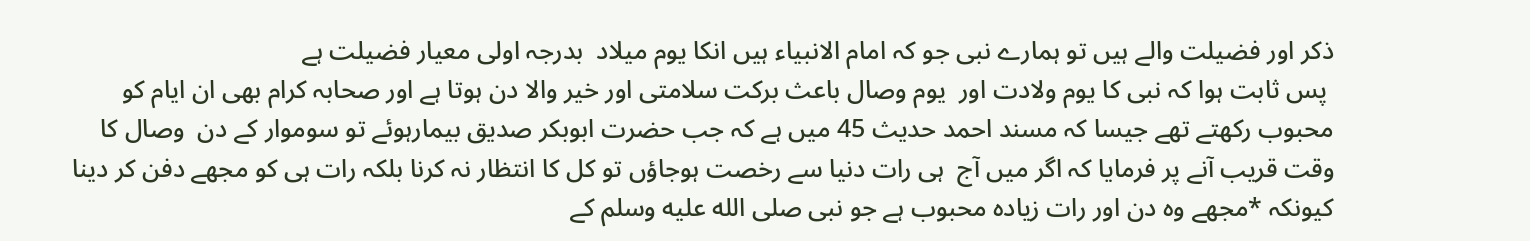ذکر اور فضیلت والے ہیں تو ہمارے نبی جو کہ امام الانبیاء ہیں انکا یوم میلاد  بدرجہ اولی معیار فضیلت ہے
 پس ثابت ہوا کہ نبی کا یوم ولادت اور  یوم وصال باعث برکت سلامتی اور خیر والا دن ہوتا ہے اور صحابہ کرام بھی ان ایام کو محبوب رکھتے تھے جیسا کہ مسند احمد حدیث 45 میں ہے کہ جب حضرت ابوبکر صدیق بیمارہوئے تو سوموار کے دن  وصال کا وقت قریب آنے پر فرمایا کہ اگر میں آج  ہی رات دنیا سے رخصت ہوجاؤں تو کل کا انتظار نہ کرنا بلکہ رات ہی کو مجھے دفن کر دینا کیونکہ *مجھے وہ دن اور رات زیادہ محبوب ہے جو نبی صلى الله عليه وسلم کے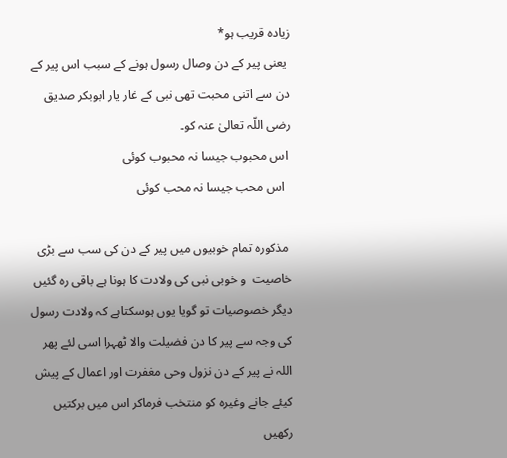زیادہ قریب ہو*
 یعنی پیر کے دن وصال رسول ہونے کے سبب اس پیر کے دن سے اتنی محبت تھی نبی کے غار یار ابوبکر صدیق رضی اللّہ تعالیٰ عنہ کو۔
 اس محبوب جیسا نہ محبوب کوئی
  اس محب جیسا نہ محب کوئی

 مذکورہ تمام خوبیوں میں پیر کے دن کی سب سے بڑی خاصیت  و خوبی نبی کی ولادت کا ہونا ہے باقی رہ گئیں دیگر خصوصیات تو گویا یوں ہوسکتاہے کہ ولادت رسول کی وجہ سے پیر کا دن فضیلت والا ٹھہرا اسی لئے پھر اللہ نے پیر کے دن نزول وحی مغفرت اور اعمال کے پیش کیئے جانے وغیرہ کو منتخب فرماکر اس میں برکتیں رکھیں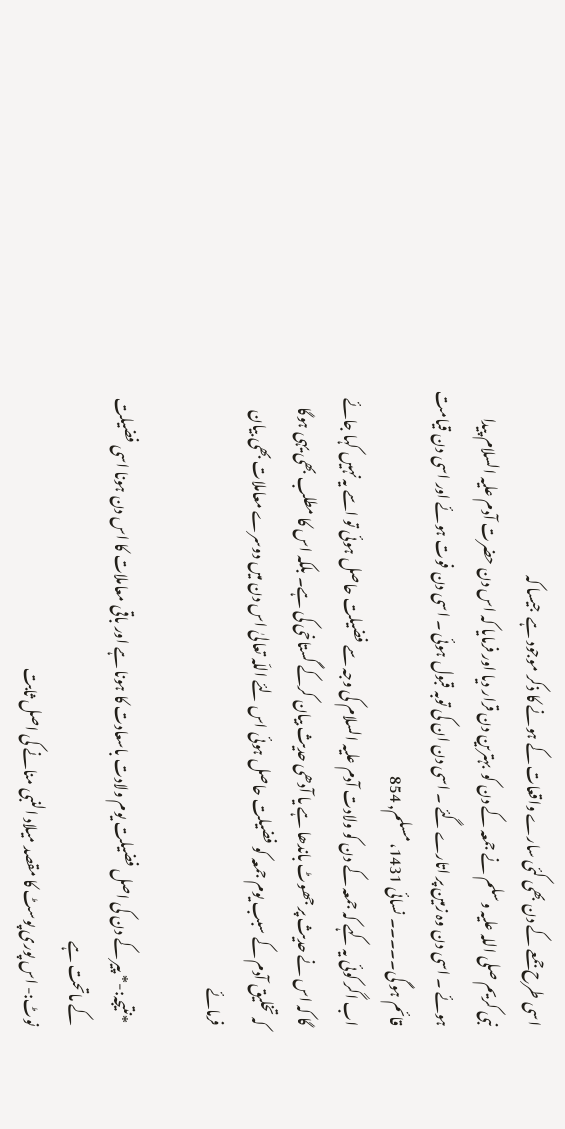اسی طرح جمعے کے دن بھی کئی سارے واقعات کے ہونے کا ذکر موجود ہے  جیسا کہ
نبی کریم صلی اللہ علیہ وسلم نے جمعہ کے دن کو  بہترین دن قرار دیا اور فرمایا کہ اس دن حضرت آدم علیہ السلام پیدا ہوئے ۔ اسی دن وہ زمین پر اتارے گئے ۔ اسی دن ان کی توبہ قبول ہوئی ۔ اسی دن فوت ہوئے اور اسی دن قیامت قائم ہو گی۔۔۔۔۔ نسائی 1431، مسلم٫ 854
اب اگر کوئی یہ کہے کہ جمعہ کے دن کو ولادت آدم علیہ السلام کی وجہ سے فضیلت حاصل ہوئی تو اسے یہ نہیں کہا جائے گا کہ اس نے حدیث پر جھوٹ باندھا ہے یا آدھی حدیث بیان کرکے گستاخی کی ہے۔ بلکہ اس کا مطلب بھی یہی ہوگا کہ تخلیق آدم کے سبب یوم جمعہ کو فضیلت حاصل ہوئی اس لئے اللّہ تعالیٰ اس دن میں دوسرے معاملات بھی بیان فرمائے

 *نتیجہ:-* پیر کے دن کی اصل فضیلت یوم ولادت باسعادت کا ہونا ہے اور باقی معاملات کا اس دن ہونا اسی فضیلت کے ماتحت ہے
نوٹ:- اس پوری پوسٹ کا مقصد میلاد النبی منانے کی اصل ثابت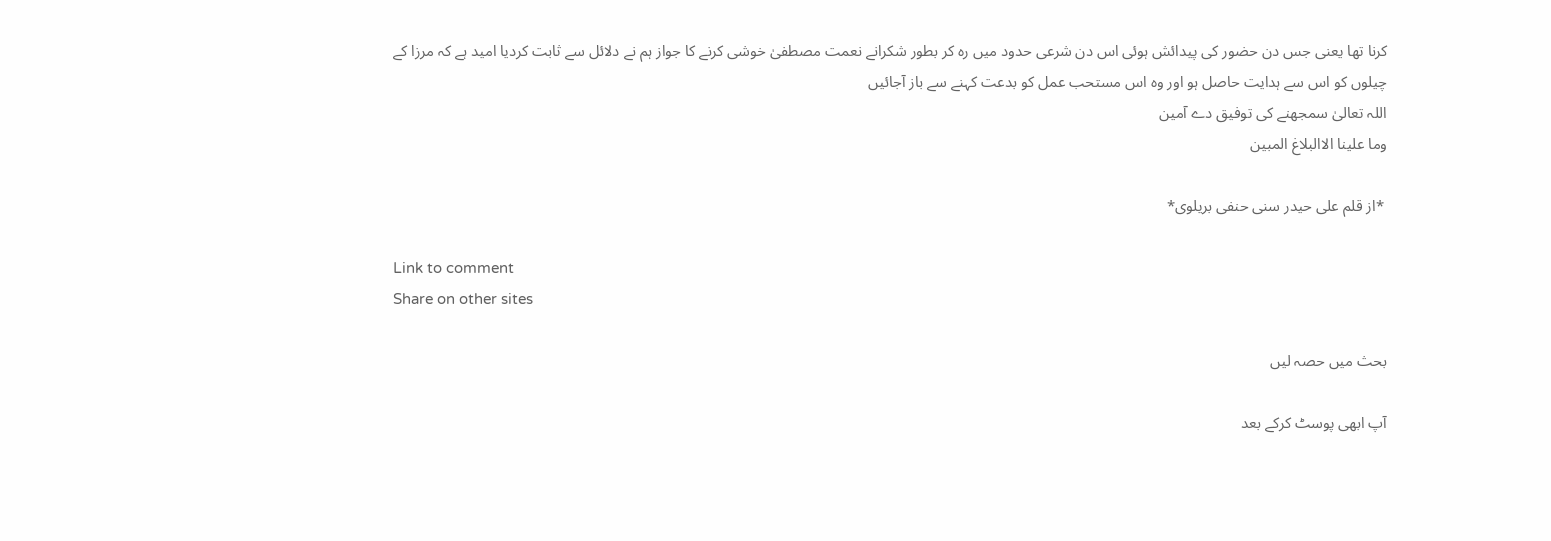کرنا تھا یعنی جس دن حضور کی پیدائش ہوئی اس دن شرعی حدود میں رہ کر بطور شکرانے نعمت مصطفیٰ خوشی کرنے کا جواز ہم نے دلائل سے ثابت کردیا امید ہے کہ مرزا کے چیلوں کو اس سے ہدایت حاصل ہو اور وہ اس مستحب عمل کو بدعت کہنے سے باز آجائیں
اللہ تعالیٰ سمجھنے کی توفیق دے آمین
وما علینا الاالبلاغ المبین

 *از قلم علی حیدر سنی حنفی بریلوی*

Link to comment
Share on other sites

بحث میں حصہ لیں

آپ ابھی پوسٹ کرکے بعد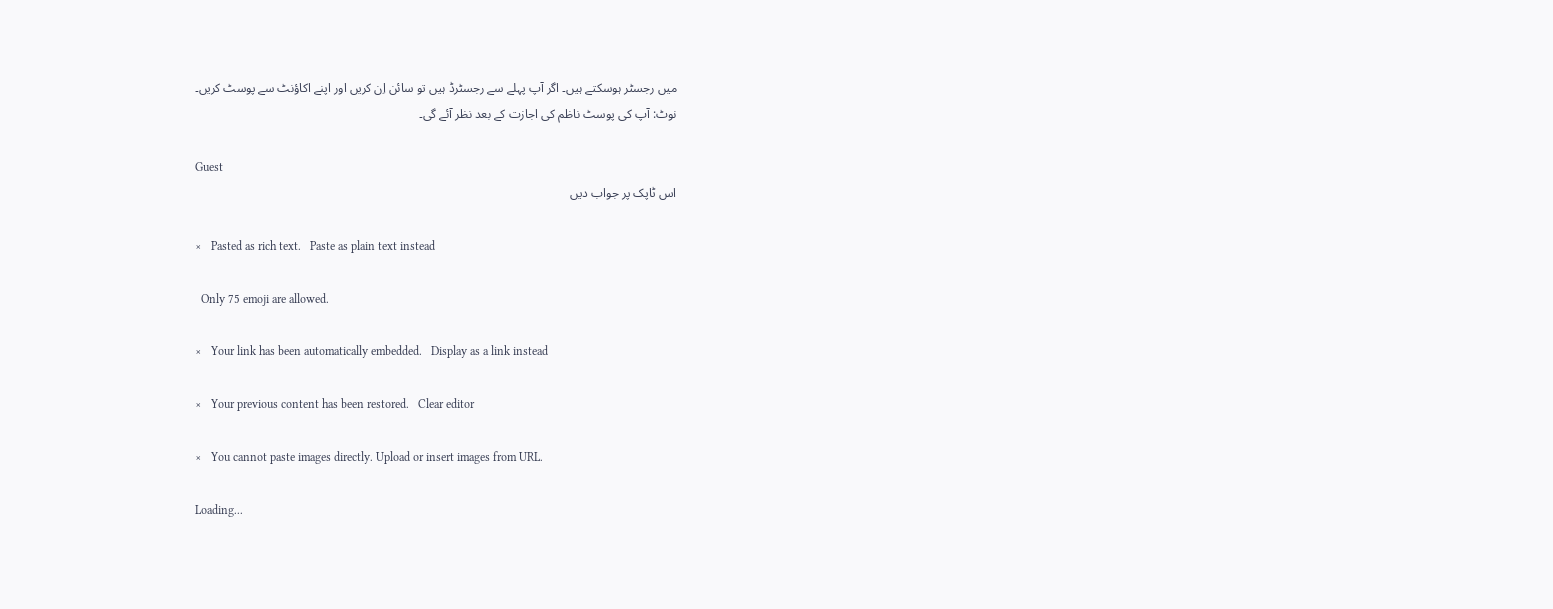میں رجسٹر ہوسکتے ہیں۔ اگر آپ پہلے سے رجسٹرڈ ہیں تو سائن اِن کریں اور اپنے اکاؤنٹ سے پوسٹ کریں۔
نوٹ: آپ کی پوسٹ ناظم کی اجازت کے بعد نظر آئے گی۔

Guest
اس ٹاپک پر جواب دیں

×   Pasted as rich text.   Paste as plain text instead

  Only 75 emoji are allowed.

×   Your link has been automatically embedded.   Display as a link instead

×   Your previous content has been restored.   Clear editor

×   You cannot paste images directly. Upload or insert images from URL.

Loading...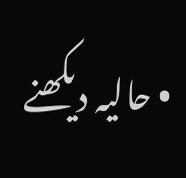• حالیہ دیکھنے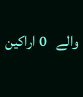والے   0 اراکین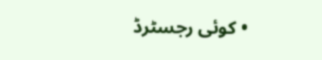• کوئی رجسٹرڈ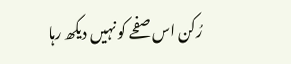رُکن اس صفحے کو نہیں دیکھ رہا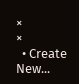×
×
  • Create New...